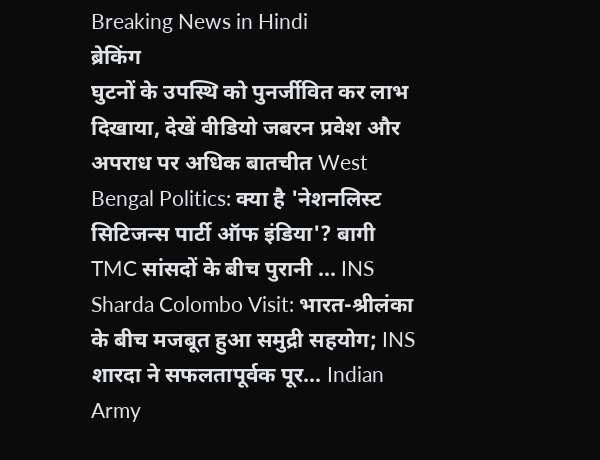Breaking News in Hindi
ब्रेकिंग
घुटनों के उपस्थि को पुनर्जीवित कर लाभ दिखाया, देखें वीडियो जबरन प्रवेश और अपराध पर अधिक बातचीत West Bengal Politics: क्या है 'नेशनलिस्ट सिटिजन्स पार्टी ऑफ इंडिया'? बागी TMC सांसदों के बीच पुरानी ... INS Sharda Colombo Visit: भारत-श्रीलंका के बीच मजबूत हुआ समुद्री सहयोग; INS शारदा ने सफलतापूर्वक पूर... Indian Army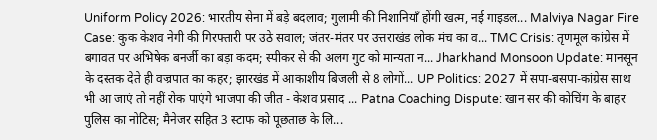Uniform Policy 2026: भारतीय सेना में बड़े बदलाव; गुलामी की निशानियाँ होंगी खत्म, नई गाइडल... Malviya Nagar Fire Case: कुक केशव नेगी की गिरफ्तारी पर उठे सवाल; जंतर-मंतर पर उत्तराखंड लोक मंच का व... TMC Crisis: तृणमूल कांग्रेस में बगावत पर अभिषेक बनर्जी का बड़ा कदम; स्पीकर से की अलग गुट को मान्यता न... Jharkhand Monsoon Update: मानसून के दस्तक देते ही वज्रपात का कहर; झारखंड में आकाशीय बिजली से 8 लोगों... UP Politics: 2027 में सपा-बसपा-कांग्रेस साथ भी आ जाएं तो नहीं रोक पाएंगे भाजपा की जीत - केशव प्रसाद ... Patna Coaching Dispute: खान सर की कोचिंग के बाहर पुलिस का नोटिस; मैनेजर सहित 3 स्टाफ को पूछताछ के लि...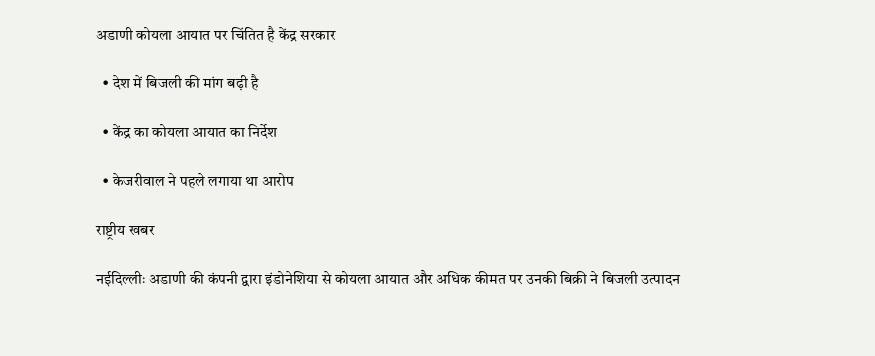अडाणी कोयला आयात पर चिंतित है केंद्र सरकार

  • देश में बिजली की मांग बढ़ी है

  • केंद्र का कोयला आयात का निर्देश

  • केजरीवाल ने पहले लगाया था आरोप

राष्ट्रीय खबर

नईदिल्लीः अडाणी की कंपनी द्वारा इंडोनेशिया से कोयला आयात और अधिक कीमत पर उनकी बिक्री ने बिजली उत्पादन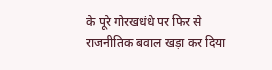के पूरे गोरखधंधे पर फिर से राजनीतिक बवाल खड़ा कर दिया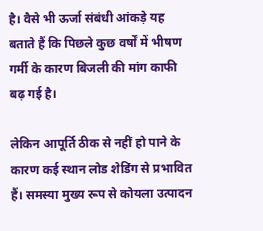है। वैसे भी ऊर्जा संबंधी आंकड़े यह बताते हैं कि पिछले कुछ वर्षों में भीषण गर्मी के कारण बिजली की मांग काफी बढ़ गई है।

लेकिन आपूर्ति ठीक से नहीं हो पाने के कारण कई स्थान लोड शेडिंग से प्रभावित हैं। समस्या मुख्य रूप से कोयला उत्पादन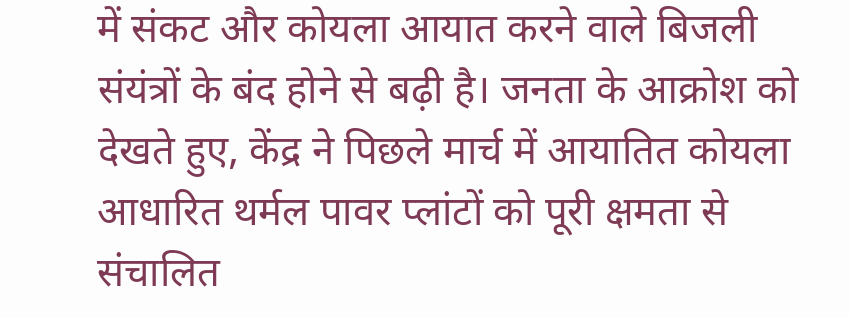में संकट और कोयला आयात करने वाले बिजली संयंत्रों के बंद होने से बढ़ी है। जनता के आक्रोश को देखते हुए, केंद्र ने पिछले मार्च में आयातित कोयला आधारित थर्मल पावर प्लांटों को पूरी क्षमता से संचालित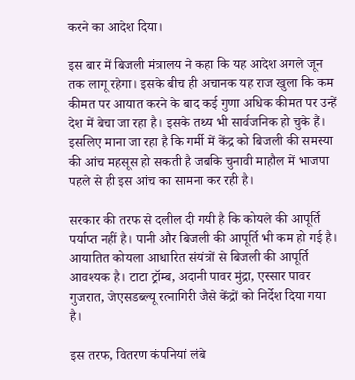करने का आदेश दिया।

इस बार में बिजली मंत्रालय ने कहा कि यह आदेश अगले जून तक लागू रहेगा। इसके बीच ही अचानक यह राज खुला कि कम कीमत पर आयात करने के बाद कई गुणा अधिक कीमत पर उन्हें देश में बेचा जा रहा है। इसके तथ्य भी सार्वजनिक हो चुके हैं। इसलिए माना जा रहा है कि गर्मी में केंद्र को बिजली की समस्या की आंच महसूस हो सकती है जबकि चुनावी माहौल में भाजपा पहले से ही इस आंच का सामना कर रही है।

सरकार की तरफ से दलील दी गयी है कि कोयले की आपूर्ति पर्याप्त नहीं है। पानी और बिजली की आपूर्ति भी कम हो गई है। आयातित कोयला आधारित संयंत्रों से बिजली की आपूर्ति आवश्यक है। टाटा ट्रॉम्ब, अदानी पावर मुंद्रा, एस्सार पावर गुजरात, जेएसडब्ल्यू रत्नागिरी जैसे केंद्रों को निर्देश दिया गया है।

इस तरफ, वितरण कंपनियां लंबे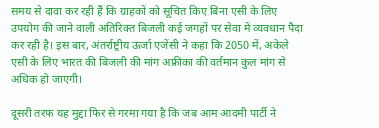समय से दावा कर रही हैं कि ग्राहकों को सूचित किए बिना एसी के लिए उपयोग की जाने वाली अतिरिक्त बिजली कई जगहों पर सेवा में व्यवधान पैदा कर रही है। इस बार, अंतर्राष्ट्रीय ऊर्जा एजेंसी ने कहा कि 2050 में, अकेले एसी के लिए भारत की बिजली की मांग अफ्रीका की वर्तमान कुल मांग से अधिक हो जाएगी।

दूसरी तरफ यह मुद्दा फिर से गरमा गया है कि जब आम आदमी पार्टी ने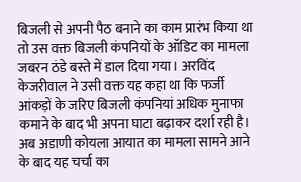बिजली से अपनी पैठ बनाने का काम प्रारंभ किया था तो उस वक्त बिजली कंपनियों के ऑडिट का मामला जबरन ठंडे बस्ते में डाल दिया गया। अरविंद केजरीवाल ने उसी वक्त यह कहा था कि फर्जी आंकड़ों के जरिए बिजली कंपनियां अधिक मुनाफा कमाने के बाद भी अपना घाटा बढ़ाकर दर्शा रही है। अब अडाणी कोयला आयात का मामला सामने आने के बाद यह चर्चा का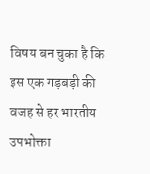विषय बन चुका है कि इस एक गड़बड़ी की वजह से हर भारतीय उपभोक्ता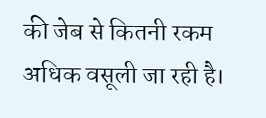की जेब से कितनी रकम अधिक वसूली जा रही है।